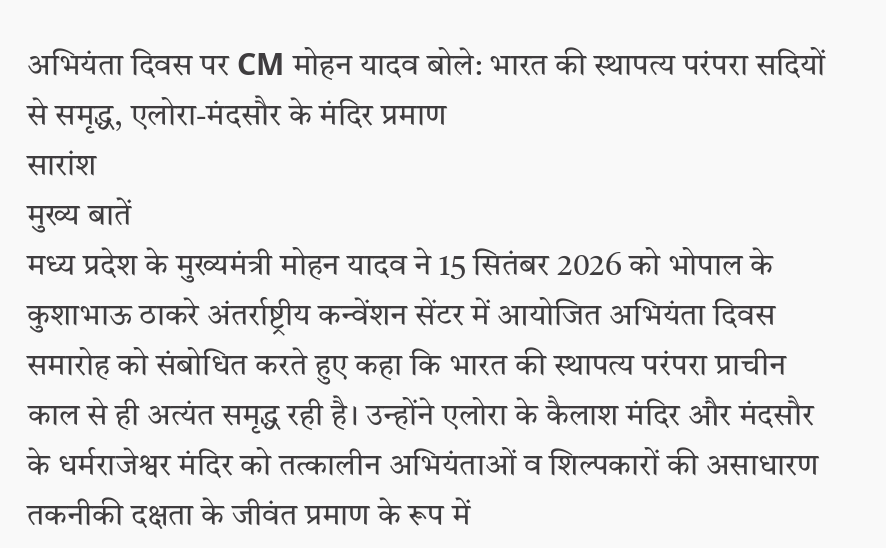अभियंता दिवस पर CM मोहन यादव बोले: भारत की स्थापत्य परंपरा सदियों से समृद्ध, एलोरा-मंदसौर के मंदिर प्रमाण
सारांश
मुख्य बातें
मध्य प्रदेश के मुख्यमंत्री मोहन यादव ने 15 सितंबर 2026 को भोपाल के कुशाभाऊ ठाकरे अंतर्राष्ट्रीय कन्वेंशन सेंटर में आयोजित अभियंता दिवस समारोह को संबोधित करते हुए कहा कि भारत की स्थापत्य परंपरा प्राचीन काल से ही अत्यंत समृद्ध रही है। उन्होंने एलोरा के कैलाश मंदिर और मंदसौर के धर्मराजेश्वर मंदिर को तत्कालीन अभियंताओं व शिल्पकारों की असाधारण तकनीकी दक्षता के जीवंत प्रमाण के रूप में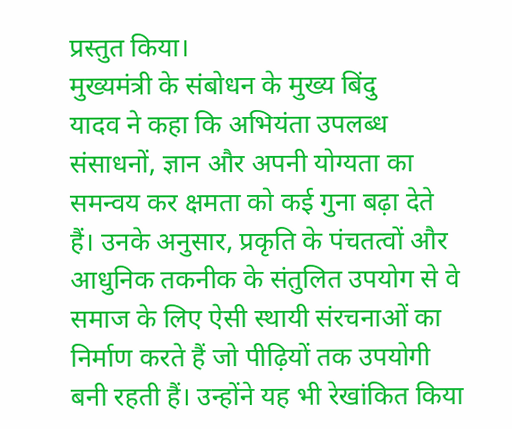प्रस्तुत किया।
मुख्यमंत्री के संबोधन के मुख्य बिंदु
यादव ने कहा कि अभियंता उपलब्ध संसाधनों, ज्ञान और अपनी योग्यता का समन्वय कर क्षमता को कई गुना बढ़ा देते हैं। उनके अनुसार, प्रकृति के पंचतत्वों और आधुनिक तकनीक के संतुलित उपयोग से वे समाज के लिए ऐसी स्थायी संरचनाओं का निर्माण करते हैं जो पीढ़ियों तक उपयोगी बनी रहती हैं। उन्होंने यह भी रेखांकित किया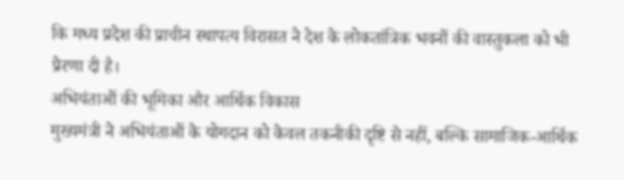कि मध्य प्रदेश की प्राचीन स्थापत्य विरासत ने देश के लोकतांत्रिक भवनों की वास्तुकला को भी प्रेरणा दी है।
अभियंताओं की भूमिका और आर्थिक विकास
मुख्यमंत्री ने अभियंताओं के योगदान को केवल तकनीकी दृष्टि से नहीं, बल्कि सामाजिक-आर्थिक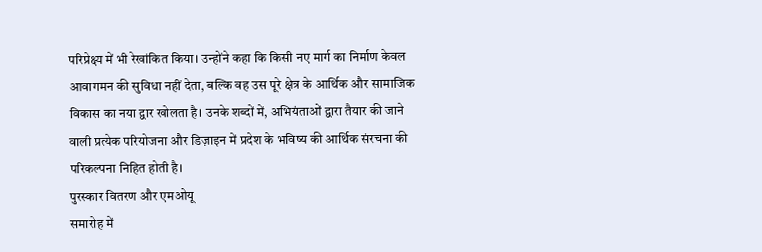परिप्रेक्ष्य में भी रेखांकित किया। उन्होंने कहा कि किसी नए मार्ग का निर्माण केवल आवागमन की सुविधा नहीं देता, बल्कि वह उस पूरे क्षेत्र के आर्थिक और सामाजिक विकास का नया द्वार खोलता है। उनके शब्दों में, अभियंताओं द्वारा तैयार की जाने वाली प्रत्येक परियोजना और डिज़ाइन में प्रदेश के भविष्य की आर्थिक संरचना की परिकल्पना निहित होती है।
पुरस्कार वितरण और एमओयू
समारोह में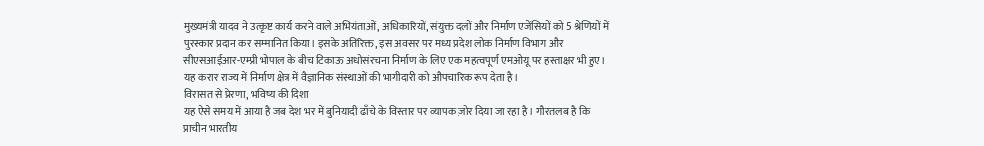मुख्यमंत्री यादव ने उत्कृष्ट कार्य करने वाले अभियंताओं, अधिकारियों, संयुक्त दलों और निर्माण एजेंसियों को 5 श्रेणियों में पुरस्कार प्रदान कर सम्मानित किया। इसके अतिरिक्त, इस अवसर पर मध्य प्रदेश लोक निर्माण विभाग और सीएसआईआर-एम्प्री भोपाल के बीच टिकाऊ अधोसंरचना निर्माण के लिए एक महत्वपूर्ण एमओयू पर हस्ताक्षर भी हुए। यह करार राज्य में निर्माण क्षेत्र में वैज्ञानिक संस्थाओं की भागीदारी को औपचारिक रूप देता है।
विरासत से प्रेरणा, भविष्य की दिशा
यह ऐसे समय में आया है जब देश भर में बुनियादी ढाँचे के विस्तार पर व्यापक ज़ोर दिया जा रहा है। गौरतलब है कि प्राचीन भारतीय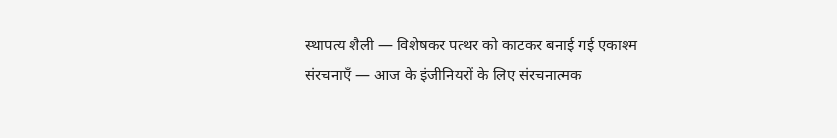स्थापत्य शैली — विशेषकर पत्थर को काटकर बनाई गई एकाश्म संरचनाएँ — आज के इंजीनियरों के लिए संरचनात्मक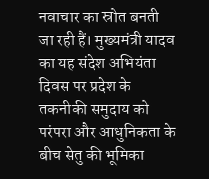नवाचार का स्रोत बनती जा रही हैं। मुख्यमंत्री यादव का यह संदेश अभियंता दिवस पर प्रदेश के तकनीकी समुदाय को परंपरा और आधुनिकता के बीच सेतु की भूमिका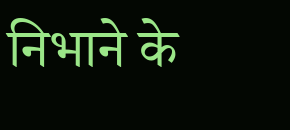निभाने के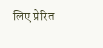लिए प्रेरित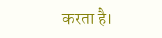करता है।